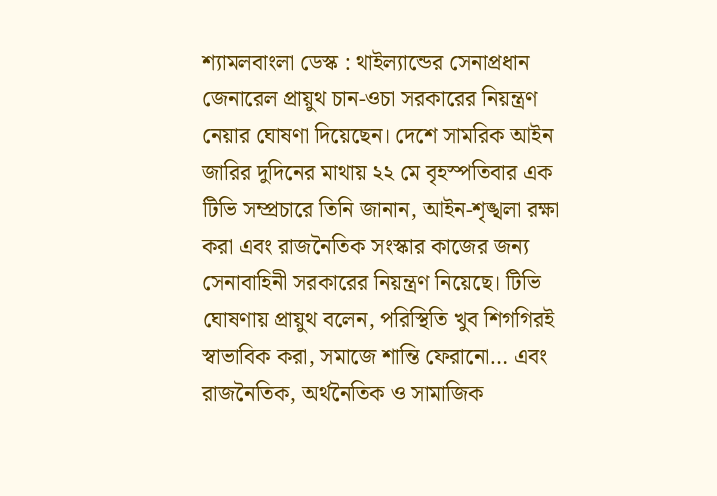শ্যামলবাংলা ডেস্ক : থাইল্যান্ডের সেনাপ্রধান জেনারেল প্রায়ুথ চান-ওচা সরকারের নিয়ন্ত্রণ নেয়ার ঘোষণা দিয়েছেন। দেশে সামরিক আইন জারির দুদিনের মাথায় ২২ মে বৃহস্পতিবার এক টিভি সম্প্রচারে তিনি জানান, আইন-শৃঙ্খলা রক্ষা করা এবং রাজনৈতিক সংস্কার কাজের জন্য সেনাবাহিনী সরকারের নিয়ন্ত্রণ নিয়েছে। টিভি ঘোষণায় প্রায়ুথ বলেন, পরিস্থিতি খুব শিগগিরই স্বাভাবিক করা, সমাজে শান্তি ফেরানো… এবং রাজনৈতিক, অর্থনৈতিক ও সামাজিক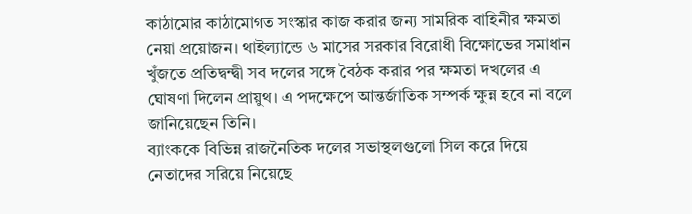কাঠামোর কাঠামোগত সংস্কার কাজ করার জন্য সামরিক বাহিনীর ক্ষমতা নেয়া প্রয়োজন। থাইল্যান্ডে ৬ মাসের সরকার বিরোধী বিক্ষোভের সমাধান খুঁজতে প্রতিদ্বন্দ্বী সব দলের সঙ্গে বৈঠক করার পর ক্ষমতা দখলের এ ঘোষণা দিলেন প্রায়ুথ। এ পদক্ষেপে আন্তর্জাতিক সম্পর্ক ক্ষুন্ন হবে না বলে জানিয়েছেন তিনি।
ব্যাংককে বিভিন্ন রাজনৈতিক দলের সভাস্থলগুলো সিল করে দিয়ে নেতাদের সরিয়ে নিয়েছে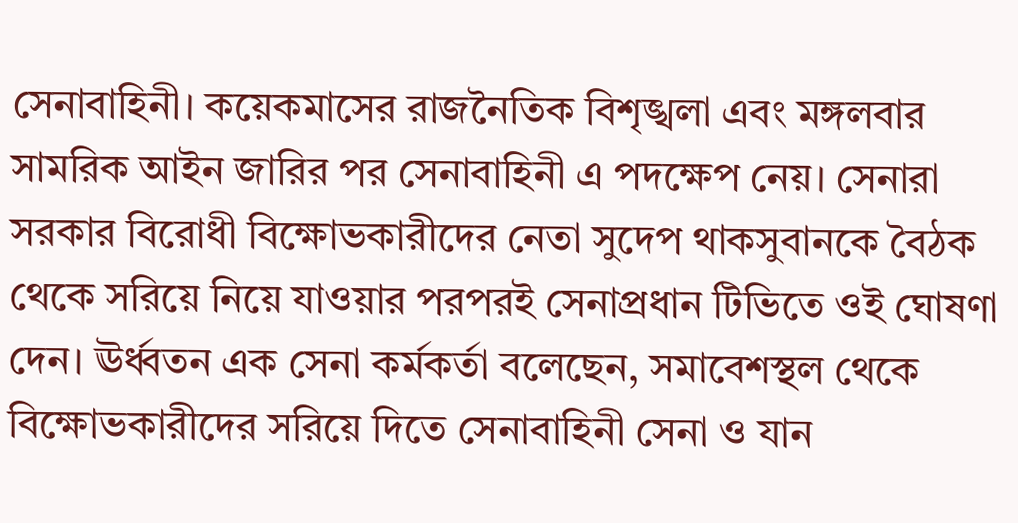সেনাবাহিনী। কয়েকমাসের রাজনৈতিক বিশৃঙ্খলা এবং মঙ্গলবার সামরিক আইন জারির পর সেনাবাহিনী এ পদক্ষেপ নেয়। সেনারা সরকার বিরোধী বিক্ষোভকারীদের নেতা সুদেপ থাকসুবানকে বৈঠক থেকে সরিয়ে নিয়ে যাওয়ার পরপরই সেনাপ্রধান টিভিতে ওই ঘোষণা দেন। ঊর্ধ্বতন এক সেনা কর্মকর্তা বলেছেন, সমাবেশস্থল থেকে বিক্ষোভকারীদের সরিয়ে দিতে সেনাবাহিনী সেনা ও যান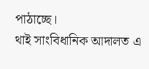পাঠাচ্ছে।
থাই সাংবিধানিক আদালত এ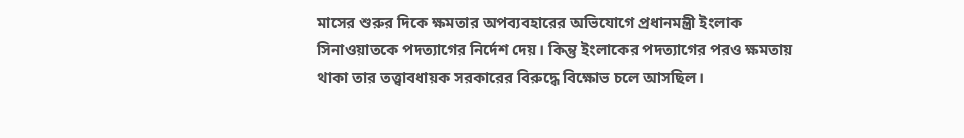মাসের শুরুর দিকে ক্ষমতার অপব্যবহারের অভিযোগে প্রধানমন্ত্রী ইংলাক সিনাওয়াতকে পদত্যাগের নির্দেশ দেয়। কিন্তু ইংলাকের পদত্যাগের পরও ক্ষমতায় থাকা তার তত্ত্বাবধায়ক সরকারের বিরুদ্ধে বিক্ষোভ চলে আসছিল।